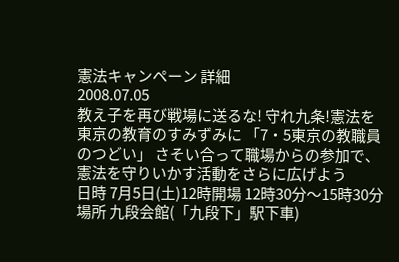憲法キャンペーン 詳細
2008.07.05
教え子を再び戦場に送るな! 守れ九条!憲法を東京の教育のすみずみに 「7・5東京の教職員のつどい」 さそい合って職場からの参加で、憲法を守りいかす活動をさらに広げよう
日時 7月5日(土)12時開場 12時30分〜15時30分
場所 九段会館(「九段下」駅下車)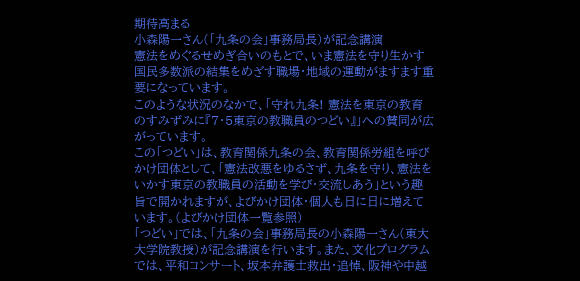期待高まる
小森陽一さん(「九条の会」事務局長)が記念講演
憲法をめぐるせめぎ合いのもとで、いま憲法を守り生かす国民多数派の結集をめざす職場・地域の運動がますます重要になっています。
このような状況のなかで、「守れ九条! 憲法を東京の教育のすみずみに『7・5東京の教職員のつどい』」への賛同が広がっています。
この「つどい」は、教育関係九条の会、教育関係労組を呼びかけ団体として、「憲法改悪をゆるさず、九条を守り、憲法をいかす東京の教職員の活動を学び・交流しあう」という趣旨で開かれますが、よびかけ団体・個人も日に日に増えています。(よびかけ団体一覧参照)
「つどい」では、「九条の会」事務局長の小森陽一さん(東大大学院教授)が記念講演を行います。また、文化プログラムでは、平和コンサート、坂本弁護士救出・追悼、阪神や中越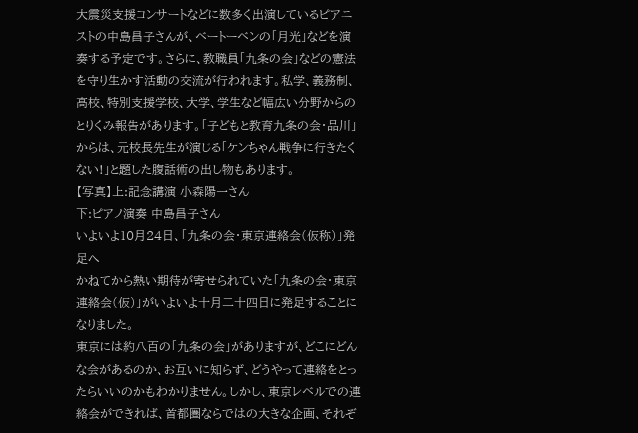大震災支援コンサートなどに数多く出演しているピアニストの中島昌子さんが、ベートーベンの「月光」などを演奏する予定です。さらに、教職員「九条の会」などの憲法を守り生かす活動の交流が行われます。私学、義務制、高校、特別支援学校、大学、学生など幅広い分野からのとりくみ報告があります。「子どもと教育九条の会・品川」からは、元校長先生が演じる「ケンちゃん戦争に行きたくない!」と題した腹話術の出し物もあります。
【写真】上:記念講演 小森陽一さん
下:ピアノ演奏 中島昌子さん
いよいよ10月24日、「九条の会・東京連絡会(仮称)」発足へ
かねてから熱い期待が寄せられていた「九条の会・東京連絡会(仮)」がいよいよ十月二十四日に発足することになりました。
東京には約八百の「九条の会」がありますが、どこにどんな会があるのか、お互いに知らず、どうやって連絡をとったらいいのかもわかりません。しかし、東京レベルでの連絡会ができれば、首都圏ならではの大きな企画、それぞ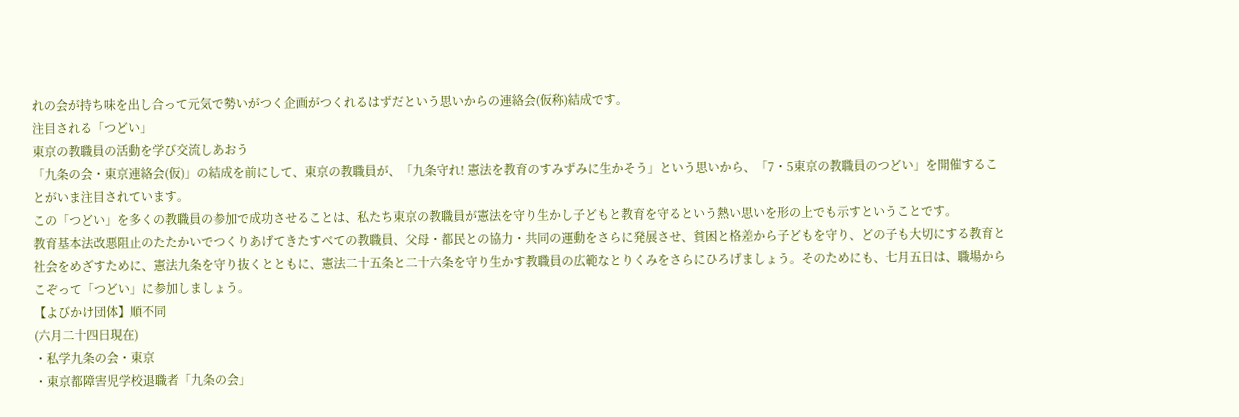れの会が持ち味を出し合って元気で勢いがつく企画がつくれるはずだという思いからの連絡会(仮称)結成です。
注目される「つどい」
東京の教職員の活動を学び交流しあおう
「九条の会・東京連絡会(仮)」の結成を前にして、東京の教職員が、「九条守れ! 憲法を教育のすみずみに生かそう」という思いから、「7・5東京の教職員のつどい」を開催することがいま注目されています。
この「つどい」を多くの教職員の参加で成功させることは、私たち東京の教職員が憲法を守り生かし子どもと教育を守るという熱い思いを形の上でも示すということです。
教育基本法改悪阻止のたたかいでつくりあげてきたすべての教職員、父母・都民との協力・共同の運動をさらに発展させ、貧困と格差から子どもを守り、どの子も大切にする教育と社会をめざすために、憲法九条を守り抜くとともに、憲法二十五条と二十六条を守り生かす教職員の広範なとりくみをさらにひろげましょう。そのためにも、七月五日は、職場からこぞって「つどい」に参加しましょう。
【よびかけ団体】順不同
(六月二十四日現在)
・私学九条の会・東京
・東京都障害児学校退職者「九条の会」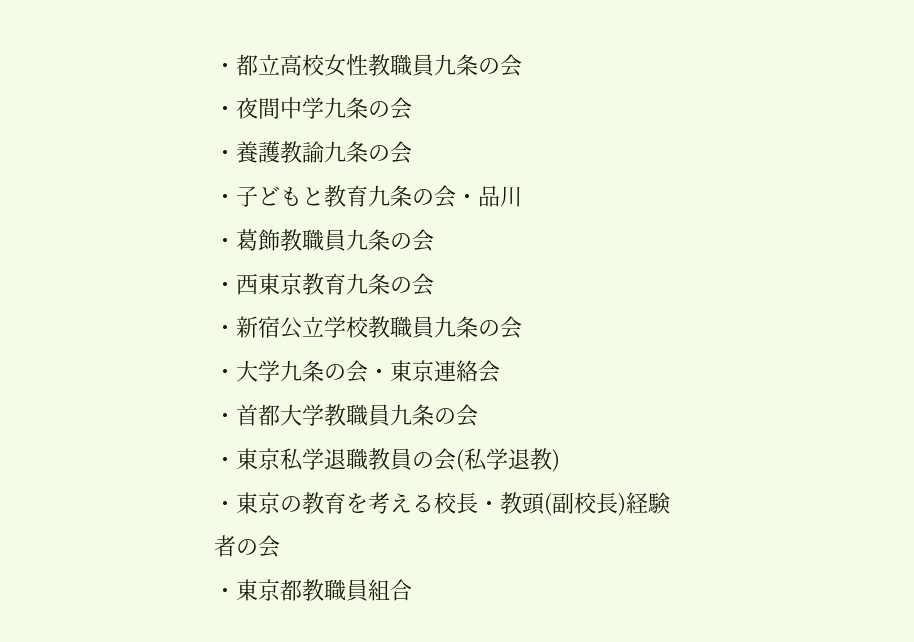・都立高校女性教職員九条の会
・夜間中学九条の会
・養護教諭九条の会
・子どもと教育九条の会・品川
・葛飾教職員九条の会
・西東京教育九条の会
・新宿公立学校教職員九条の会
・大学九条の会・東京連絡会
・首都大学教職員九条の会
・東京私学退職教員の会(私学退教)
・東京の教育を考える校長・教頭(副校長)経験者の会
・東京都教職員組合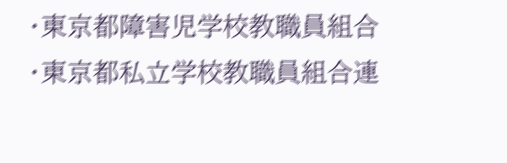・東京都障害児学校教職員組合
・東京都私立学校教職員組合連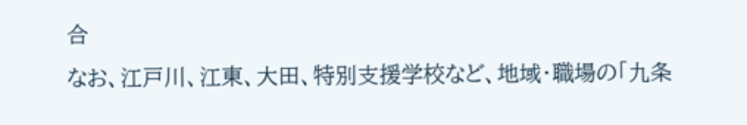合
なお、江戸川、江東、大田、特別支援学校など、地域・職場の「九条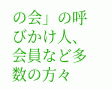の会」の呼びかけ人、会員など多数の方々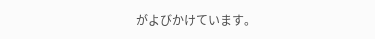がよびかけています。